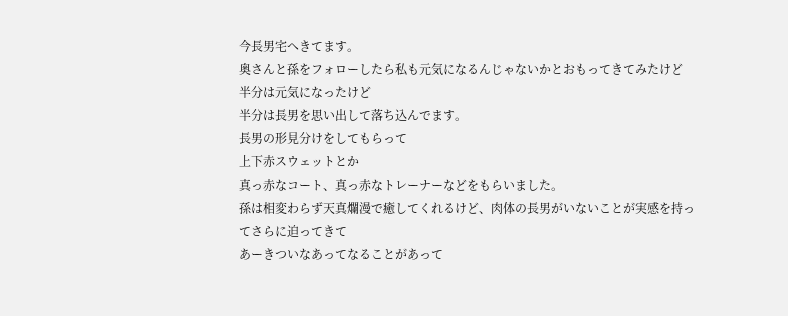今長男宅へきてます。
奥さんと孫をフォローしたら私も元気になるんじゃないかとおもってきてみたけど
半分は元気になったけど
半分は長男を思い出して落ち込んでます。
長男の形見分けをしてもらって
上下赤スウェットとか
真っ赤なコート、真っ赤なトレーナーなどをもらいました。
孫は相変わらず天真爛漫で癒してくれるけど、肉体の長男がいないことが実感を持ってさらに迫ってきて
あーきついなあってなることがあって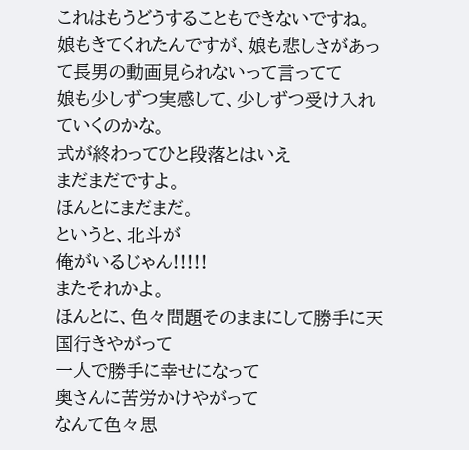これはもうどうすることもできないですね。
娘もきてくれたんですが、娘も悲しさがあって長男の動画見られないって言ってて
娘も少しずつ実感して、少しずつ受け入れていくのかな。
式が終わってひと段落とはいえ
まだまだですよ。
ほんとにまだまだ。
というと、北斗が
俺がいるじゃん!!!!!
またそれかよ。
ほんとに、色々問題そのままにして勝手に天国行きやがって
一人で勝手に幸せになって
奥さんに苦労かけやがって
なんて色々思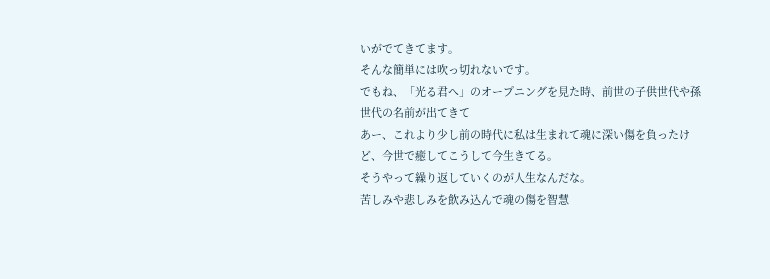いがでてきてます。
そんな簡単には吹っ切れないです。
でもね、「光る君へ」のオープニングを見た時、前世の子供世代や孫世代の名前が出てきて
あー、これより少し前の時代に私は生まれて魂に深い傷を負ったけど、今世で癒してこうして今生きてる。
そうやって繰り返していくのが人生なんだな。
苦しみや悲しみを飲み込んで魂の傷を智慧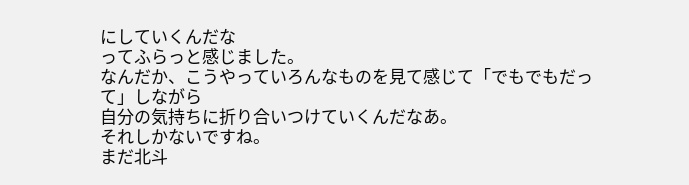にしていくんだな
ってふらっと感じました。
なんだか、こうやっていろんなものを見て感じて「でもでもだって」しながら
自分の気持ちに折り合いつけていくんだなあ。
それしかないですね。
まだ北斗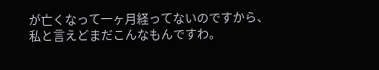が亡くなって一ヶ月経ってないのですから、私と言えどまだこんなもんですわ。